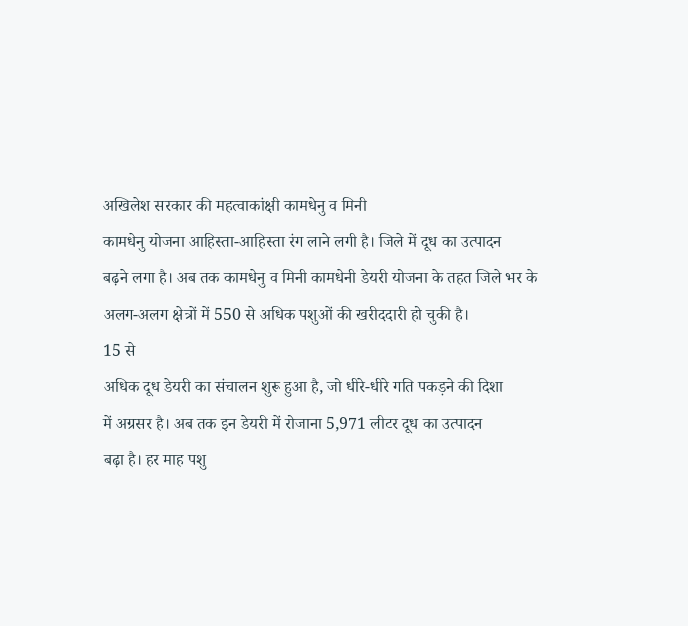अखिलेश सरकार की महत्वाकांक्षी कामधेनु व मिनी
कामधेनु योजना आहिस्ता-आहिस्ता रंग लाने लगी है। जिले में दूध का उत्पादन
बढ़ने लगा है। अब तक कामधेनु व मिनी कामधेनी डेयरी योजना के तहत जिले भर के
अलग-अलग क्षेत्रों में 550 से अधिक पशुओं की खरीददारी हो चुकी है।
15 से
अधिक दूध डेयरी का संचालन शुरू हुआ है, जो धीरे-धीरे गति पकड़ने की दिशा
में अग्रसर है। अब तक इन डेयरी में रोजाना 5,971 लीटर दूध का उत्पादन
बढ़ा है। हर माह पशु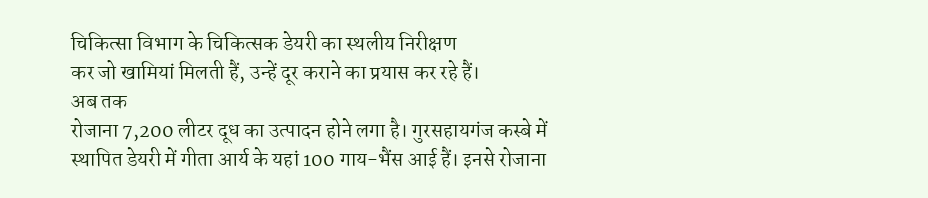चिकित्सा विभाग के चिकित्सक डेयरी का स्थलीय निरीक्षण
कर जो खामियां मिलती हैं, उन्हें दूर कराने का प्रयास कर रहे हैं।
अब तक
रोजाना 7,200 लीटर दूध का उत्पादन होने लगा है। गुरसहायगंज कस्बे में
स्थापित डेयरी में गीता आर्य के यहां 100 गाय-भैंस आई हैं। इनसे रोजाना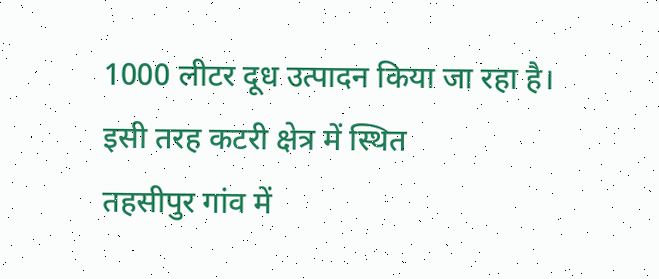1000 लीटर दूध उत्पादन किया जा रहा है। इसी तरह कटरी क्षेत्र में स्थित
तहसीपुर गांव में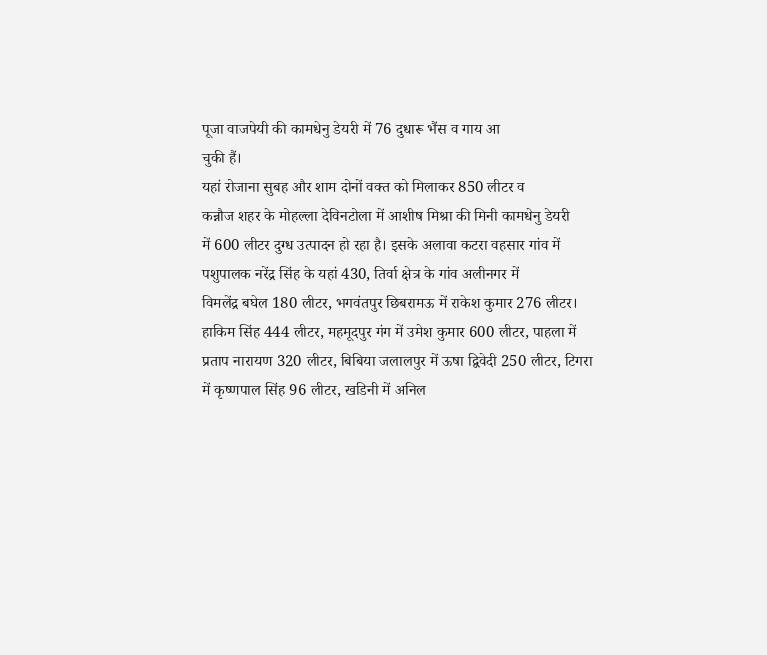पूजा वाजपेयी की कामधेनु डेयरी में 76 दुधारू भैंस व गाय आ
चुकी हैं।
यहां रोजाना सुबह और शाम दोनों वक्त को मिलाकर 850 लीटर व
कन्नौज शहर के मोहल्ला देविनटोला में आशीष मिश्रा की मिनी कामधेनु डेयरी
में 600 लीटर दुग्ध उत्पादन हो रहा है। इसके अलावा कटरा वहसार गांव में
पशुपालक नरेंद्र सिंह के यहां 430, तिर्वा क्षेत्र के गांव अलीनगर में
विमलेंद्र बघेल 180 लीटर, भगवंतपुर छिबरामऊ में राकेश कुमार 276 लीटर।
हाकिम सिंह 444 लीटर, महमूदपुर गंग में उमेश कुमार 600 लीटर, पाहला में
प्रताप नारायण 320 लीटर, बिबिया जलालपुर में ऊषा द्विवेदी 250 लीटर, टिगरा
में कृष्णपाल सिंह 96 लीटर, खडिनी में अनिल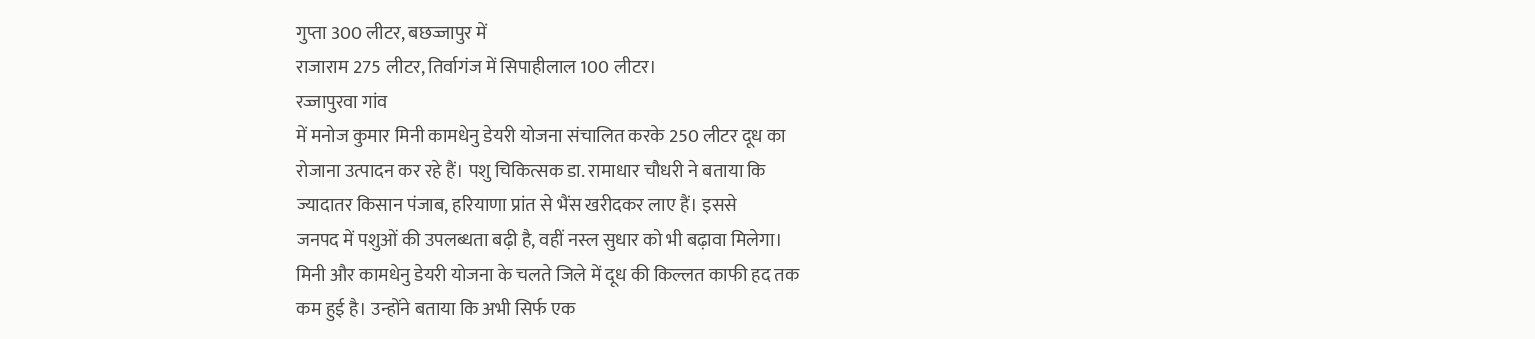गुप्ता 300 लीटर, बछज्जापुर में
राजाराम 275 लीटर, तिर्वागंज में सिपाहीलाल 100 लीटर।
रज्जापुरवा गांव
में मनोज कुमार मिनी कामधेनु डेयरी योजना संचालित करके 250 लीटर दूध का
रोजाना उत्पादन कर रहे हैं। पशु चिकित्सक डा. रामाधार चौधरी ने बताया कि
ज्यादातर किसान पंजाब, हरियाणा प्रांत से भैंस खरीदकर लाए हैं। इससे
जनपद में पशुओं की उपलब्धता बढ़ी है, वहीं नस्ल सुधार को भी बढ़ावा मिलेगा।
मिनी और कामधेनु डेयरी योजना के चलते जिले में दूध की किल्लत काफी हद तक
कम हुई है। उन्होंने बताया कि अभी सिर्फ एक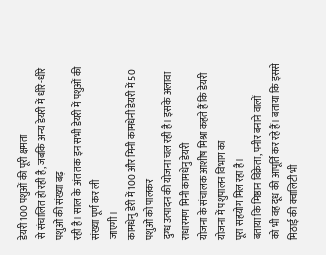डेयरी 100 पशुओं की पूरी क्षमता
से संचालित हो रही है, जबकि अन्य डेयरी में धीरे-धीरे पशुओं की संख्या बढ़
रही है। साल के अंत तक इन सभी डेयरी में पशुओं की संख्या पूर्ण कर ली
जाएगी।
कामधेनु डेरी में 100 और मिनी कामधेनी डेयरी में 50 पशुओं को पालकर
दुग्ध उत्पादन की योजना चल रही है। इसके अलावा राधारमण मिनी कामधेनु डेयरी
योजना के संचालक आशीष मिश्रा कहते हैं कि डेयरी योजना में पशुपालन विभाग का
पूरा सहयोग मिल रहा है।
बताया कि मिष्ठान विक्रेता, पनीर बनाने वालों
को भी वह दूध की आपूर्ति कर रहे हैं। बताया कि इससे मिठाई की क्वालिटी भी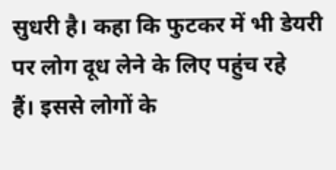सुधरी है। कहा कि फुटकर में भी डेयरी पर लोग दूध लेने के लिए पहुंच रहे
हैं। इससे लोगों के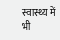स्वास्थ्य में भी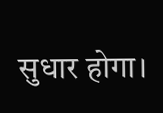सुधार होगा।